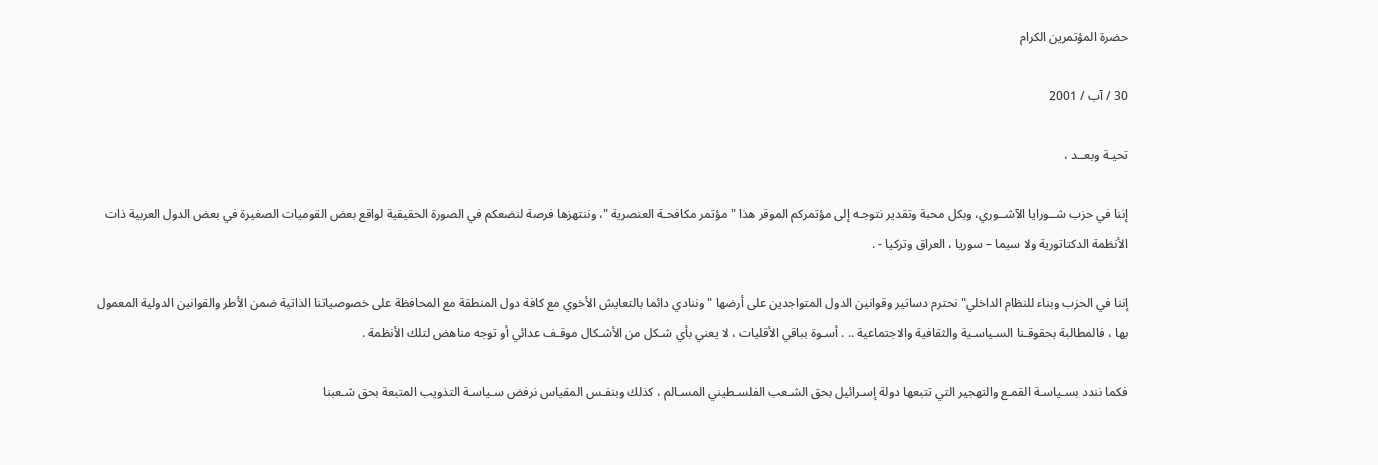حضرة المؤتمرين الكرام

30 / آب / 2001

تحيـة وبعــد ،

إننا في حزب شــورايا الآشــوري، وبكل محبة وتقدير نتوجـه إلى مؤتمركم الموقر هذا " مؤتمر مكافحـة العنصرية "، وننتهزها فرصة لنضعكم في الصورة الحقيقية لواقع بعض القوميات الصغيرة في بعض الدول العربية ذات الأنظمة الدكتاتورية ولا سيما – سوريا ، العراق وتركيا - .

إننا في الحزب وبناء للنظام الداخلي" نحترم دساتير وقوانين الدول المتواجدين على أرضها " وننادي دائما بالتعايش الأخوي مع كافة دول المنطقة مع المحافظة على خصوصياتنا الذاتية ضمن الأطر والقوانين الدولية المعمول بها ، فالمطالبة بحقوقـنا السـياسـية والثقافية والاجتماعية .. . أسـوة بباقي الأقليات ، لا يعني بأي شـكل من الأشـكال موقـف عدائي أو توجه مناهض لتلك الأنظمة .

فكما نندد بسـياسـة القمـع والتهجير التي تتبعها دولة إسـرائيل بحق الشـعب الفلسـطيني المسـالم ، كذلك وبنفـس المقياس نرفض سـياسـة التذويب المتبعة بحق شـعبنا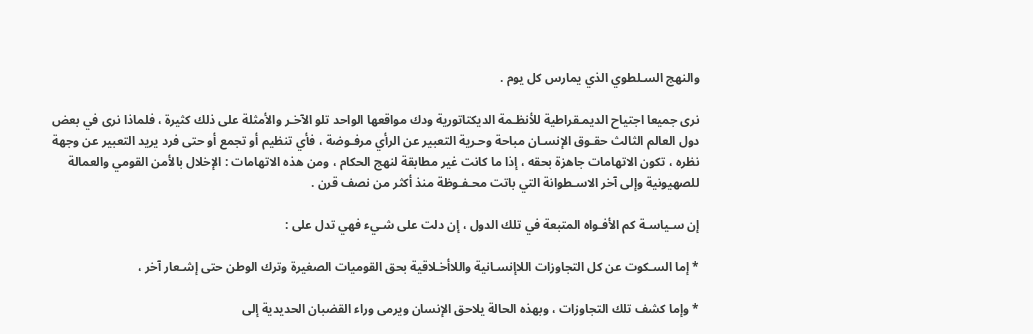والنهج السـلطوي الذي يمارس كل يوم .

نرى جميعا اجتياح الديمـقراطية للأنظـمة الديكتاتورية ودك مواقعها الواحد تلو الآخـر والأمثلة على ذلك كثيرة ، فلماذا نرى في بعض دول العالم الثالث حقـوق الإنسـان مباحة وحـرية التعبير عن الرأي مرفـوضة ، فأي تنظيم أو تجمع أو حتى فرد يريد التعبير عن وجهة نظره ، تكون الاتهامات جاهزة بحقه ، إذا ما كانت غير مطابقة لنهج الحكام ، ومن هذه الاتهامات : الإخلال بالأمن القومي والعمالة للصهيونية وإلى آخر الاسـطوانة التي باتت محـفـوظة منذ أكثر من نصف قرن .

إن سـياسـة كم الأفـواه المتبعة في تلك الدول ، إن دلت على شـيء فهي تدل على :

* إما السـكوت عن كل التجاوزات اللاإنسـانية واللاأخـلاقية بحق القوميات الصغيرة وترك الوطن حتى إشـعار آخر ،

* وإما كشف تلك التجاوزات ، وبهذه الحالة يلاحق الإنسان ويرمى وراء القضبان الحديدية إلى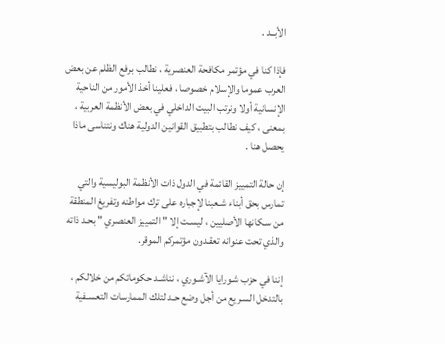الأبــد .

فإذا كنا في مؤتمر مكافحة العنصرية ، نطالب برفع الظلم عن بعض العرب عموما والإسلام خصوصا ، فعلينا أخذ الأمور من الناحية الإنسانية أولا ونرتب البيت الداخلي في بعض الأنظمة العربية ، بمعنى ، كيف نطالب بتطبيق القوانين الدولية هناك ونتناسى ماذا يحصل هنا .

إن حالة التمييز القائمة في الدول ذات الأنظمة البوليسية والتي تمارس بحق أبناء شـعبنا لإجباره على ترك مواطنه وتفريغ المنطقة من سـكانها الأصليين ، ليسـت إلا " التمييز العنصري " بحـد ذاته والذي تحت عنوانه تعقـدون مؤتمركم الموقر.

إننا في حزب شـورايا الآشـوري ، نناشـد حكوماتكم من خلالكم ، بالتدخل السـريع من أجل وضع حـد لتلك الممارسات التعسـفية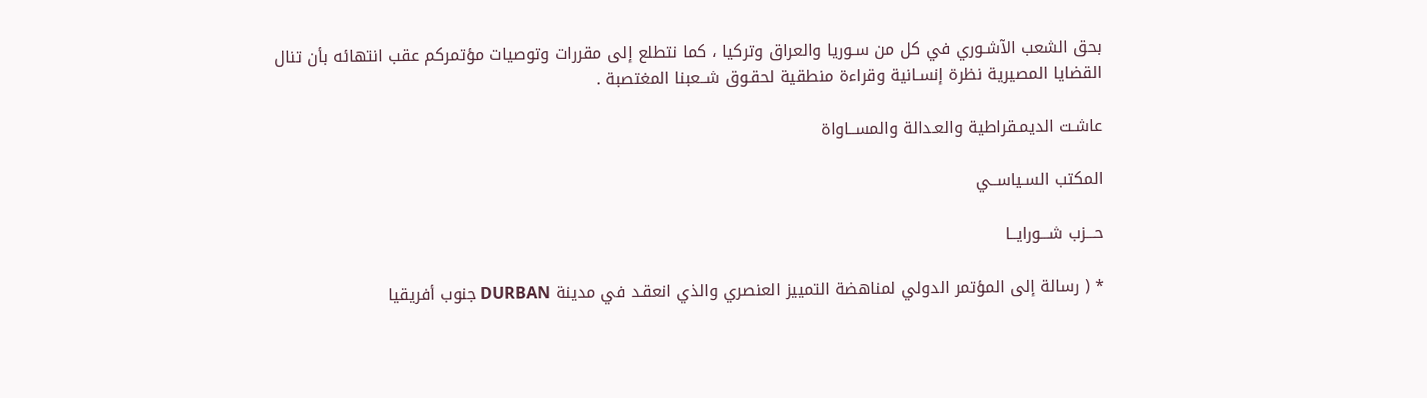بحق الشعب الآشـوري في كل من سـوريا والعراق وتركيا ، كما نتطلع إلى مقررات وتوصيات مؤتمركم عقب انتهائه بأن تنال القضايا المصيرية نظرة إنسـانية وقراءة منطقية لحقـوق شــعبنا المغتصبة .

عاشـت الديمـقراطية والعـدالة والمســاواة

المكتب السـياســي

حـــزب شـــورايــا

* ( رسالة إلى المؤتمر الدولي لمناهضة التمييز العنصري والذي انعقـد في مدينة DURBAN جنوب أفريقيا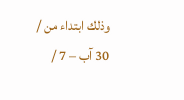وذلك ابتداء من / 30 آب – 7 /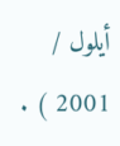أيلول / 2001 ) .